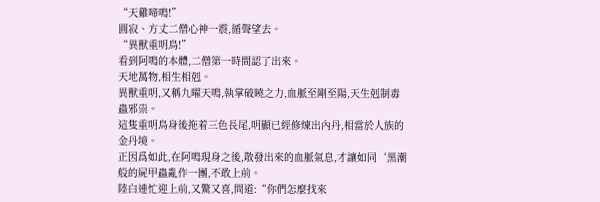“天雞啼鳴!”
圓寂、方丈二僧心神一震,循聲望去。
“異獸重明鳥!”
看到阿鳴的本體,二僧第一時間認了出來。
天地萬物,相生相剋。
異獸重明,又稱九曜天鳴,執掌破曉之力,血脈至剛至陽,天生剋制毒蟲邪祟。
這隻重明鳥身後拖着三色長尾,明顯已經修煉出內丹,相當於人族的金丹境。
正因爲如此,在阿鳴現身之後,散發出來的血脈氣息,才讓如同‘黑潮般的屍甲蟲亂作一團,不敢上前。
陸白連忙迎上前,又驚又喜,問道:“你們怎麼找來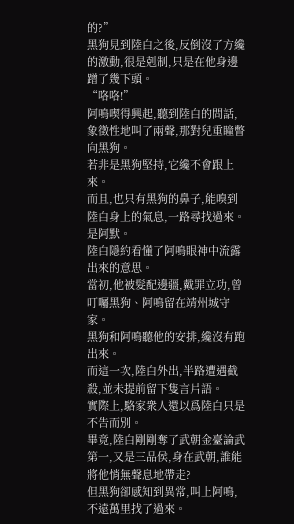的?”
黑狗見到陸白之後,反倒沒了方纔的激動,很是剋制,只是在他身邊蹭了幾下頭。
“咯咯!”
阿鳴喫得興起,聽到陸白的問話,象徵性地叫了兩聲,那對兒重瞳瞥向黑狗。
若非是黑狗堅持,它纔不會跟上來。
而且,也只有黑狗的鼻子,能嗅到陸白身上的氣息,一路尋找過來。
是阿默。
陸白隱約看懂了阿鳴眼神中流露出來的意思。
當初,他被髮配邊疆,戴罪立功,曾叮囑黑狗、阿鳴留在靖州城守家。
黑狗和阿鳴聽他的安排,纔沒有跑出來。
而這一次,陸白外出,半路遭遇截殺,並未提前留下隻言片語。
實際上,駱家衆人還以爲陸白只是不告而別。
畢竟,陸白剛剛奪了武朝金臺論武第一,又是三品侯,身在武朝,誰能將他悄無聲息地帶走?
但黑狗卻感知到異常,叫上阿鳴,不遠萬里找了過來。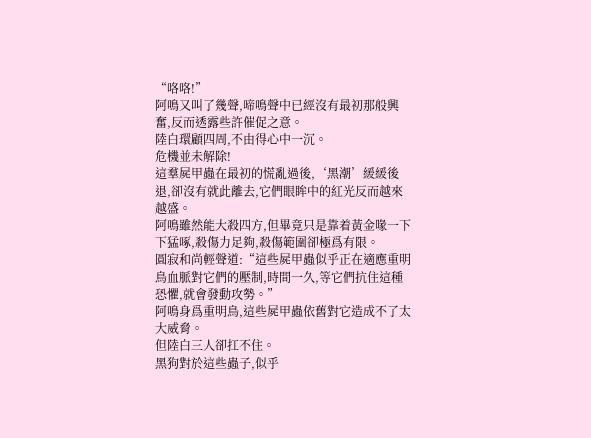“咯咯!”
阿鳴又叫了幾聲,啼鳴聲中已經沒有最初那般興奮,反而透露些許催促之意。
陸白環顧四周,不由得心中一沉。
危機並未解除!
這羣屍甲蟲在最初的慌亂過後,‘黑潮’緩緩後退,卻沒有就此離去,它們眼眸中的紅光反而越來越盛。
阿鳴雖然能大殺四方,但畢竟只是靠着黃金喙一下下猛啄,殺傷力足夠,殺傷範圍卻極爲有限。
圓寂和尚輕聲道:“這些屍甲蟲似乎正在適應重明鳥血脈對它們的壓制,時間一久,等它們抗住這種恐懼,就會發動攻勢。”
阿鳴身爲重明鳥,這些屍甲蟲依舊對它造成不了太大威脅。
但陸白三人卻扛不住。
黑狗對於這些蟲子,似乎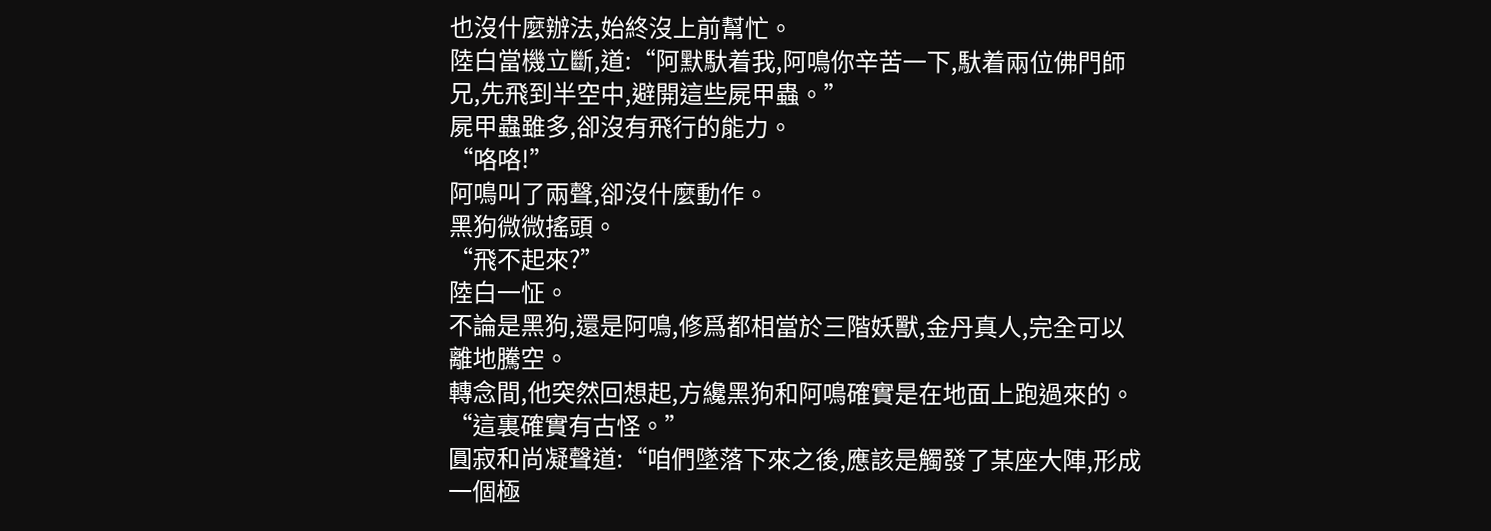也沒什麼辦法,始終沒上前幫忙。
陸白當機立斷,道:“阿默馱着我,阿鳴你辛苦一下,馱着兩位佛門師兄,先飛到半空中,避開這些屍甲蟲。”
屍甲蟲雖多,卻沒有飛行的能力。
“咯咯!”
阿鳴叫了兩聲,卻沒什麼動作。
黑狗微微搖頭。
“飛不起來?”
陸白一怔。
不論是黑狗,還是阿鳴,修爲都相當於三階妖獸,金丹真人,完全可以離地騰空。
轉念間,他突然回想起,方纔黑狗和阿鳴確實是在地面上跑過來的。
“這裏確實有古怪。”
圓寂和尚凝聲道:“咱們墜落下來之後,應該是觸發了某座大陣,形成一個極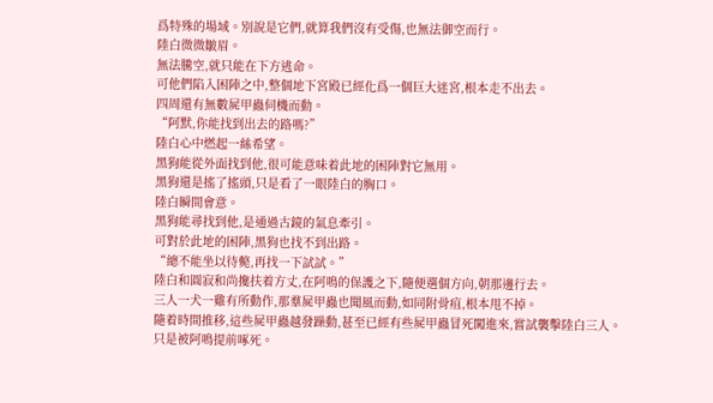爲特殊的場域。別說是它們,就算我們沒有受傷,也無法御空而行。
陸白微微皺眉。
無法騰空,就只能在下方逃命。
可他們陷入困陣之中,整個地下宮殿已經化爲一個巨大迷宮,根本走不出去。
四周還有無數屍甲蟲伺機而動。
“阿默,你能找到出去的路嗎?”
陸白心中燃起一絲希望。
黑狗能從外面找到他,很可能意味着此地的困陣對它無用。
黑狗還是搖了搖頭,只是看了一眼陸白的胸口。
陸白瞬間會意。
黑狗能尋找到他,是通過古鏡的氣息牽引。
可對於此地的困陣,黑狗也找不到出路。
“總不能坐以待斃,再找一下試試。”
陸白和圓寂和尚攙扶着方丈,在阿鳴的保護之下,隨便選個方向,朝那邊行去。
三人一犬一雞有所動作,那羣屍甲蟲也聞風而動,如同附骨疽,根本甩不掉。
隨着時間推移,這些屍甲蟲越發躁動,甚至已經有些屍甲蟲冒死闖進來,嘗試襲擊陸白三人。
只是被阿鳴提前啄死。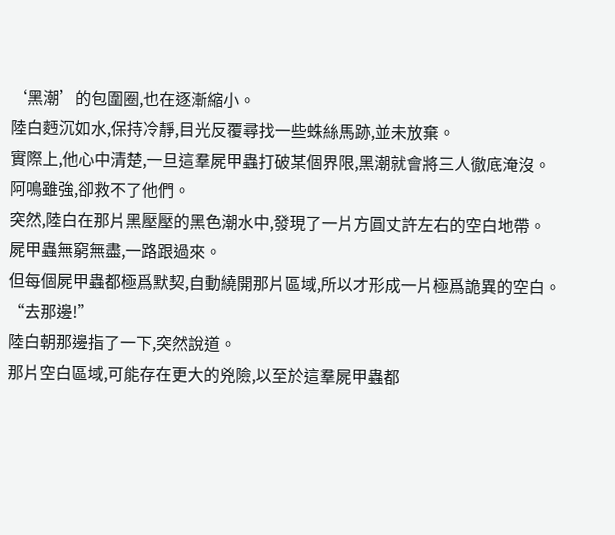‘黑潮’的包圍圈,也在逐漸縮小。
陸白麪沉如水,保持冷靜,目光反覆尋找一些蛛絲馬跡,並未放棄。
實際上,他心中清楚,一旦這羣屍甲蟲打破某個界限,黑潮就會將三人徹底淹沒。
阿鳴雖強,卻救不了他們。
突然,陸白在那片黑壓壓的黑色潮水中,發現了一片方圓丈許左右的空白地帶。
屍甲蟲無窮無盡,一路跟過來。
但每個屍甲蟲都極爲默契,自動繞開那片區域,所以才形成一片極爲詭異的空白。
“去那邊!”
陸白朝那邊指了一下,突然說道。
那片空白區域,可能存在更大的兇險,以至於這羣屍甲蟲都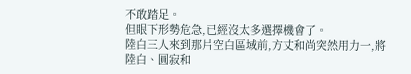不敢踏足。
但眼下形勢危急,已經沒太多選擇機會了。
陸白三人來到那片空白區域前,方丈和尚突然用力一,將陸白、圓寂和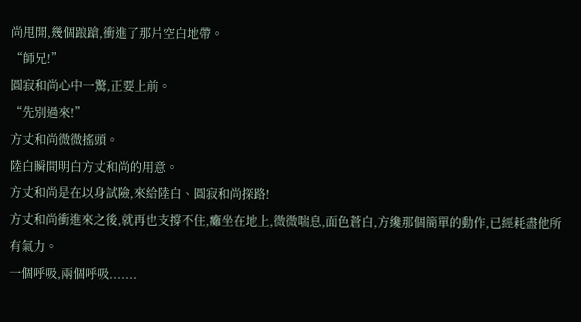尚甩開,幾個踉蹌,衝進了那片空白地帶。
“師兄!”
圓寂和尚心中一驚,正要上前。
“先別過來!”
方丈和尚微微搖頭。
陸白瞬間明白方丈和尚的用意。
方丈和尚是在以身試險,來給陸白、圓寂和尚探路!
方丈和尚衝進來之後,就再也支撐不住,癱坐在地上,微微喘息,面色蒼白,方纔那個簡單的動作,已經耗盡他所有氣力。
一個呼吸,兩個呼吸.......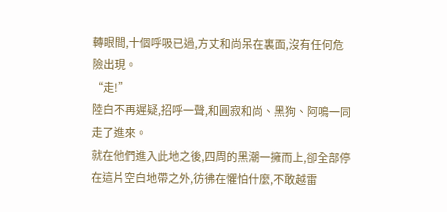轉眼間,十個呼吸已過,方丈和尚呆在裏面,沒有任何危險出現。
“走!”
陸白不再遲疑,招呼一聲,和圓寂和尚、黑狗、阿鳴一同走了進來。
就在他們進入此地之後,四周的黑潮一擁而上,卻全部停在這片空白地帶之外,彷彿在懼怕什麼,不敢越雷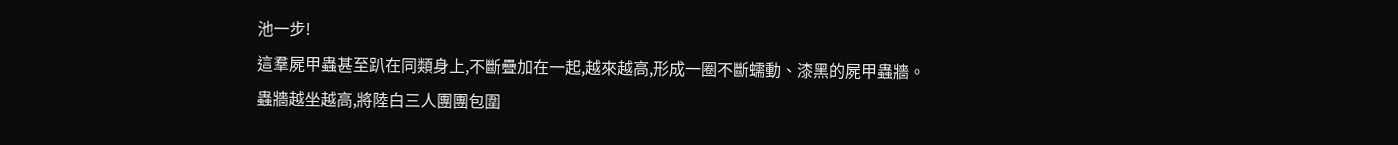池一步!
這羣屍甲蟲甚至趴在同類身上,不斷疊加在一起,越來越高,形成一圈不斷蠕動、漆黑的屍甲蟲牆。
蟲牆越坐越高,將陸白三人團團包圍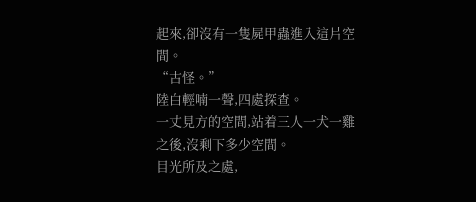起來,卻沒有一隻屍甲蟲進入這片空間。
“古怪。”
陸白輕喃一聲,四處探查。
一丈見方的空間,站着三人一犬一雞之後,沒剩下多少空間。
目光所及之處,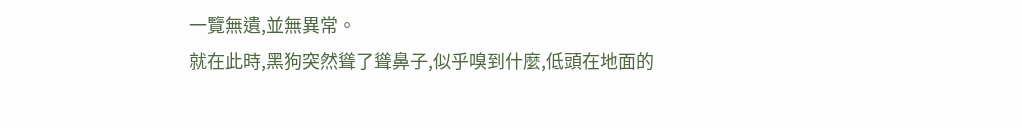一覽無遺,並無異常。
就在此時,黑狗突然聳了聳鼻子,似乎嗅到什麼,低頭在地面的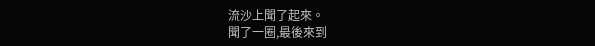流沙上聞了起來。
聞了一圈,最後來到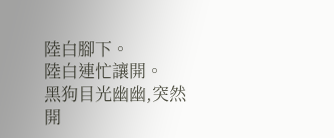陸白腳下。
陸白連忙讓開。
黑狗目光幽幽,突然開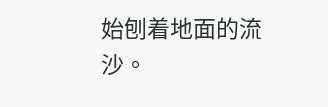始刨着地面的流沙。